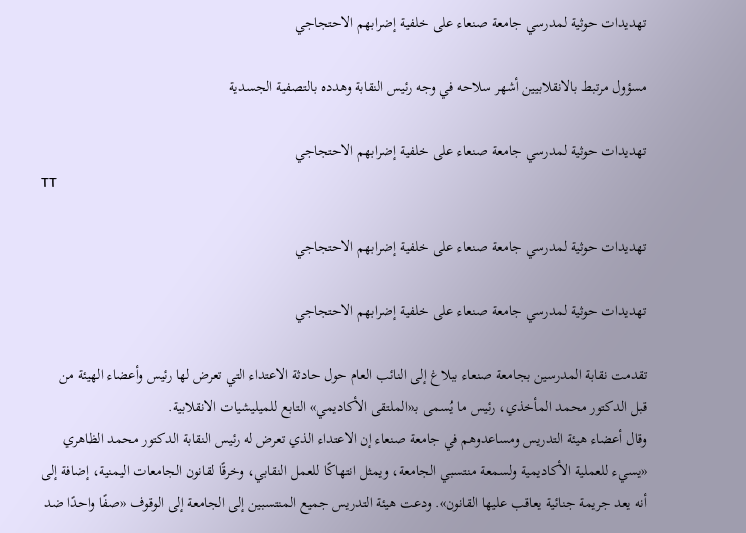تهديدات حوثية لمدرسي جامعة صنعاء على خلفية إضرابهم الاحتجاجي

مسؤول مرتبط بالانقلابيين أشهر سلاحه في وجه رئيس النقابة وهدده بالتصفية الجسدية

تهديدات حوثية لمدرسي جامعة صنعاء على خلفية إضرابهم الاحتجاجي
TT

تهديدات حوثية لمدرسي جامعة صنعاء على خلفية إضرابهم الاحتجاجي

تهديدات حوثية لمدرسي جامعة صنعاء على خلفية إضرابهم الاحتجاجي

تقدمت نقابة المدرسين بجامعة صنعاء ببلاغ إلى النائب العام حول حادثة الاعتداء التي تعرض لها رئيس وأعضاء الهيئة من قبل الدكتور محمد المأخذي، رئيس ما يُسمى بـ«الملتقى الأكاديمي» التابع للميليشيات الانقلابية.
وقال أعضاء هيئة التدريس ومساعدوهم في جامعة صنعاء إن الاعتداء الذي تعرض له رئيس النقابة الدكتور محمد الظاهري «يسيء للعملية الأكاديمية ولسمعة منتسبي الجامعة، ويمثل انتهاكًا للعمل النقابي، وخرقًا لقانون الجامعات اليمنية، إضافة إلى أنه يعد جريمة جنائية يعاقب عليها القانون». ودعت هيئة التدريس جميع المنتسبين إلى الجامعة إلى الوقوف «صفًا واحدًا ضد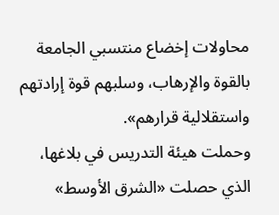محاولات إخضاع منتسبي الجامعة بالقوة والإرهاب، وسلبهم قوة إرادتهم واستقلالية قرارهم».
وحملت هيئة التدريس في بلاغها، الذي حصلت «الشرق الأوسط»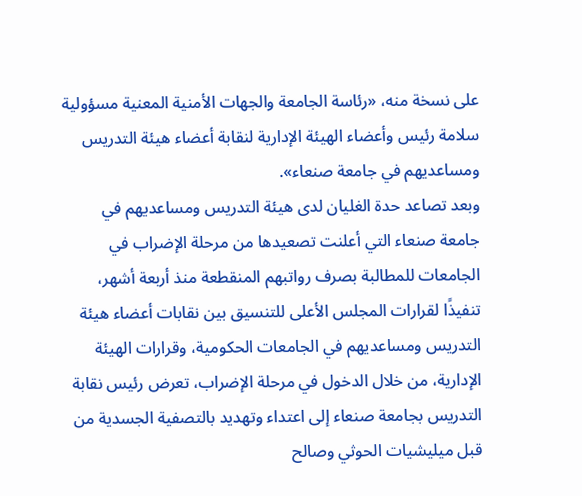على نسخة منه، «رئاسة الجامعة والجهات الأمنية المعنية مسؤولية سلامة رئيس وأعضاء الهيئة الإدارية لنقابة أعضاء هيئة التدريس ومساعديهم في جامعة صنعاء».
وبعد تصاعد حدة الغليان لدى هيئة التدريس ومساعديهم في جامعة صنعاء التي أعلنت تصعيدها من مرحلة الإضراب في الجامعات للمطالبة بصرف رواتبهم المنقطعة منذ أربعة أشهر، تنفيذًا لقرارات المجلس الأعلى للتنسيق بين نقابات أعضاء هيئة التدريس ومساعديهم في الجامعات الحكومية، وقرارات الهيئة الإدارية، من خلال الدخول في مرحلة الإضراب، تعرض رئيس نقابة التدريس بجامعة صنعاء إلى اعتداء وتهديد بالتصفية الجسدية من قبل ميليشيات الحوثي وصالح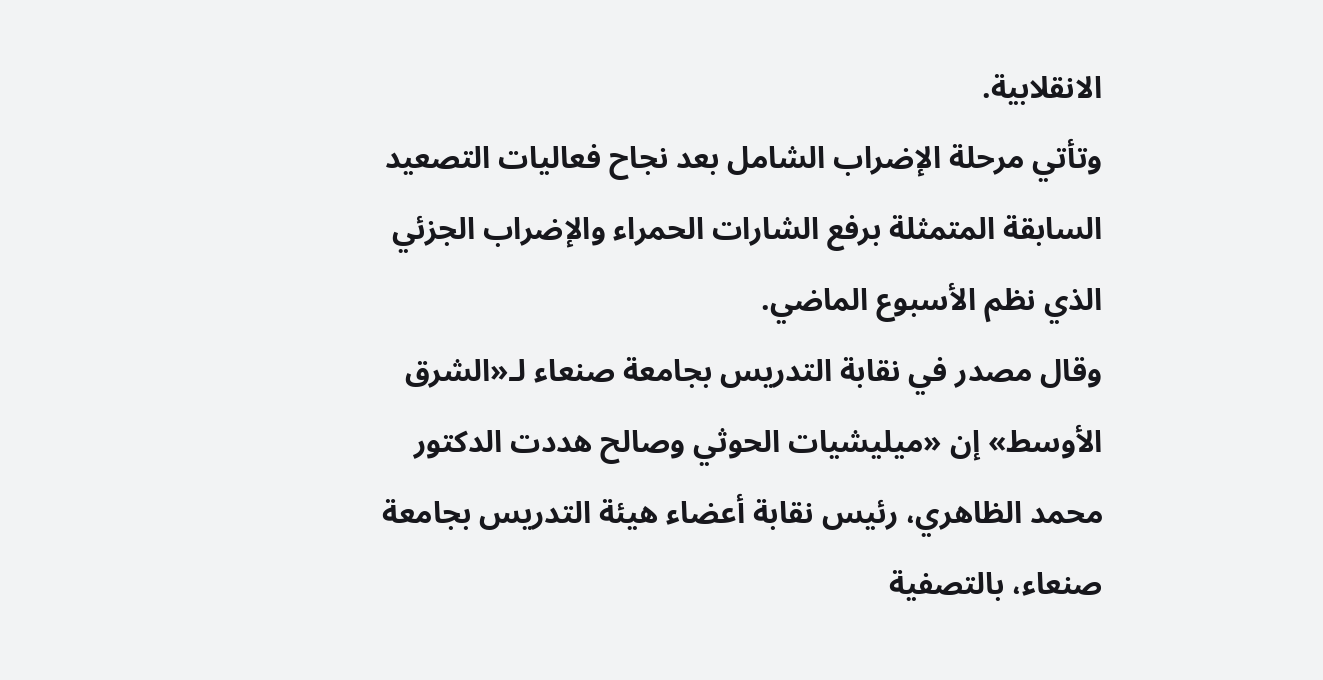الانقلابية.
وتأتي مرحلة الإضراب الشامل بعد نجاح فعاليات التصعيد السابقة المتمثلة برفع الشارات الحمراء والإضراب الجزئي الذي نظم الأسبوع الماضي.
وقال مصدر في نقابة التدريس بجامعة صنعاء لـ«الشرق الأوسط» إن «ميليشيات الحوثي وصالح هددت الدكتور محمد الظاهري، رئيس نقابة أعضاء هيئة التدريس بجامعة صنعاء، بالتصفية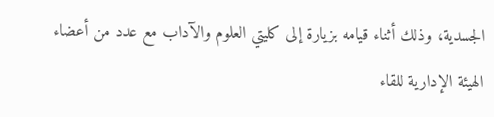الجسدية، وذلك أثناء قيامه بزيارة إلى كليتي العلوم والآداب مع عدد من أعضاء الهيئة الإدارية للقاء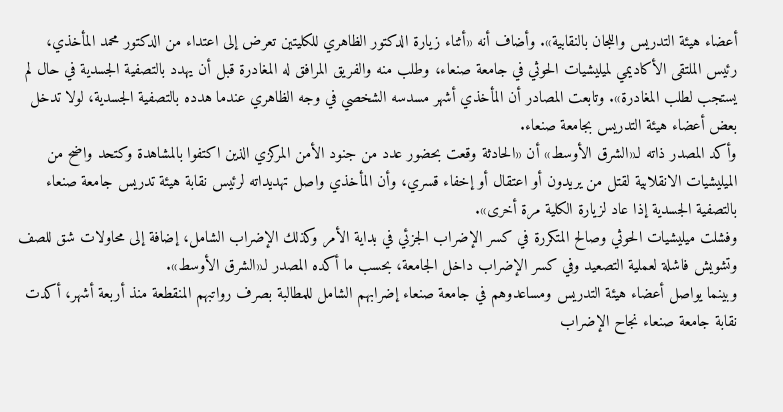أعضاء هيئة التدريس واللجان بالنقابية». وأضاف أنه «أثناء زيارة الدكتور الظاهري للكليتين تعرض إلى اعتداء من الدكتور محمد المأخذي، رئيس الملتقى الأكاديمي لميليشيات الحوثي في جامعة صنعاء، وطلب منه والفريق المرافق له المغادرة قبل أن يهدد بالتصفية الجسدية في حال لم يستجب لطلب المغادرة». وتابعت المصادر أن المأخذي أشهر مسدسه الشخصي في وجه الظاهري عندما هدده بالتصفية الجسدية، لولا تدخل بعض أعضاء هيئة التدريس بجامعة صنعاء.
وأكد المصدر ذاته لـ«الشرق الأوسط» أن «الحادثة وقعت بحضور عدد من جنود الأمن المركزي الذين اكتفوا بالمشاهدة وكتحد واضح من الميليشيات الانقلابية لقتل من يريدون أو اعتقال أو إخفاء قسري، وأن المأخذي واصل تهديداته لرئيس نقابة هيئة تدريس جامعة صنعاء بالتصفية الجسدية إذا عاد لزيارة الكلية مرة أخرى».
وفشلت ميليشيات الحوثي وصالح المتكررة في كسر الإضراب الجزئي في بداية الأمر وكذلك الإضراب الشامل، إضافة إلى محاولات شق للصف وتشويش فاشلة لعملية التصعيد وفي كسر الإضراب داخل الجامعة، بحسب ما أكده المصدر لـ«الشرق الأوسط».
وبينما يواصل أعضاء هيئة التدريس ومساعدوهم في جامعة صنعاء إضرابهم الشامل للمطالبة بصرف رواتبهم المنقطعة منذ أربعة أشهر، أكدت نقابة جامعة صنعاء نجاح الإضراب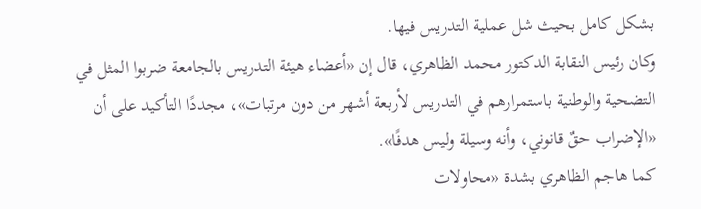بشكل كامل بحيث شل عملية التدريس فيها.
وكان رئيس النقابة الدكتور محمد الظاهري، قال إن «أعضاء هيئة التدريس بالجامعة ضربوا المثل في التضحية والوطنية باستمرارهم في التدريس لأربعة أشهر من دون مرتبات»، مجددًا التأكيد على أن «الإضراب حقٌ قانوني، وأنه وسيلة وليس هدفًا».
كما هاجم الظاهري بشدة «محاولات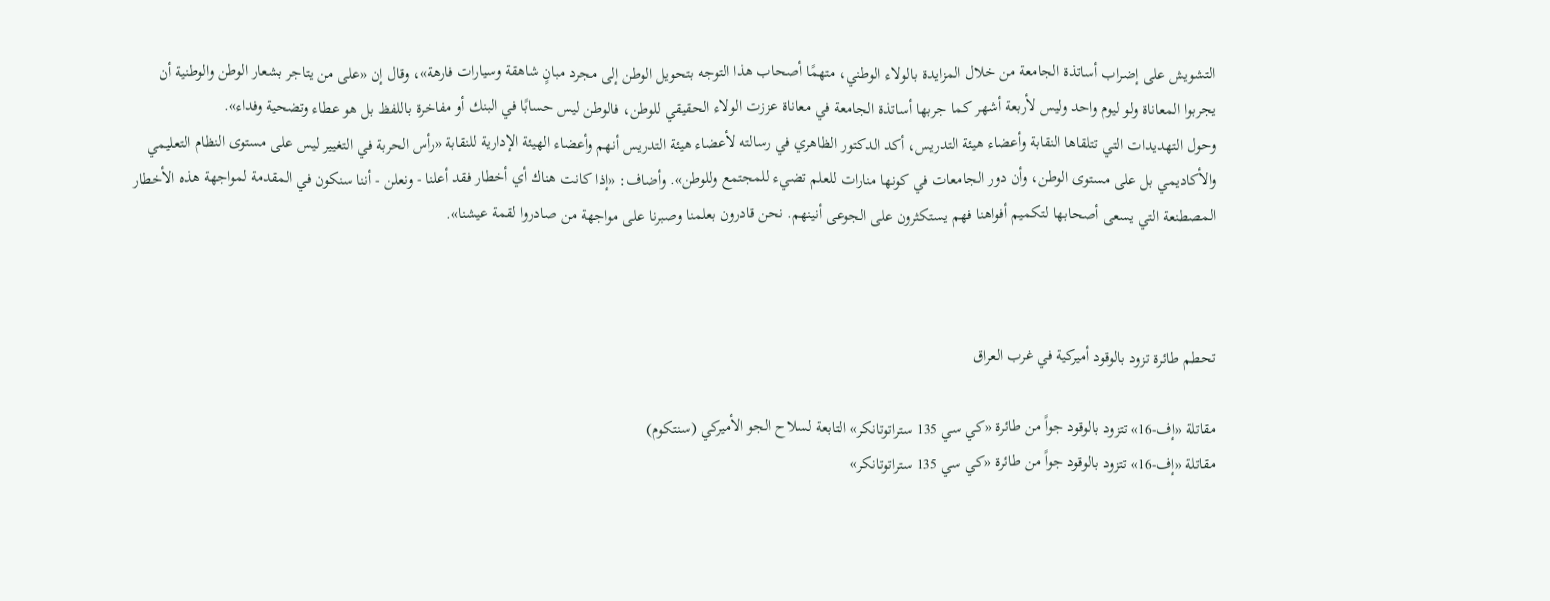التشويش على إضراب أساتذة الجامعة من خلال المزايدة بالولاء الوطني، متهمًا أصحاب هذا التوجه بتحويل الوطن إلى مجرد مبانٍ شاهقة وسيارات فارهة»، وقال إن «على من يتاجر بشعار الوطن والوطنية أن يجربوا المعاناة ولو ليوم واحد وليس لأربعة أشهر كما جربها أساتذة الجامعة في معاناة عززت الولاء الحقيقي للوطن، فالوطن ليس حسابًا في البنك أو مفاخرة باللفظ بل هو عطاء وتضحية وفداء».
وحول التهديدات التي تتلقاها النقابة وأعضاء هيئة التدريس، أكد الدكتور الظاهري في رسالته لأعضاء هيئة التدريس أنهم وأعضاء الهيئة الإدارية للنقابة «رأس الحربة في التغيير ليس على مستوى النظام التعليمي والأكاديمي بل على مستوى الوطن، وأن دور الجامعات في كونها منارات للعلم تضيء للمجتمع وللوطن». وأضاف: «إذا كانت هناك أي أخطار فقد أعلنا - ونعلن - أننا سنكون في المقدمة لمواجهة هذه الأخطار المصطنعة التي يسعى أصحابها لتكميم أفواهنا فهم يستكثرون على الجوعى أنينهم. نحن قادرون بعلمنا وصبرنا على مواجهة من صادروا لقمة عيشنا».



تحطم طائرة تزود بالوقود أميركية في غرب العراق

مقاتلة «إف-16» تتزود بالوقود جواً من طائرة «كي سي 135 ستراتوتانكر» التابعة لسلاح الجو الأميركي (سنتكوم)
مقاتلة «إف-16» تتزود بالوقود جواً من طائرة «كي سي 135 ستراتوتانكر»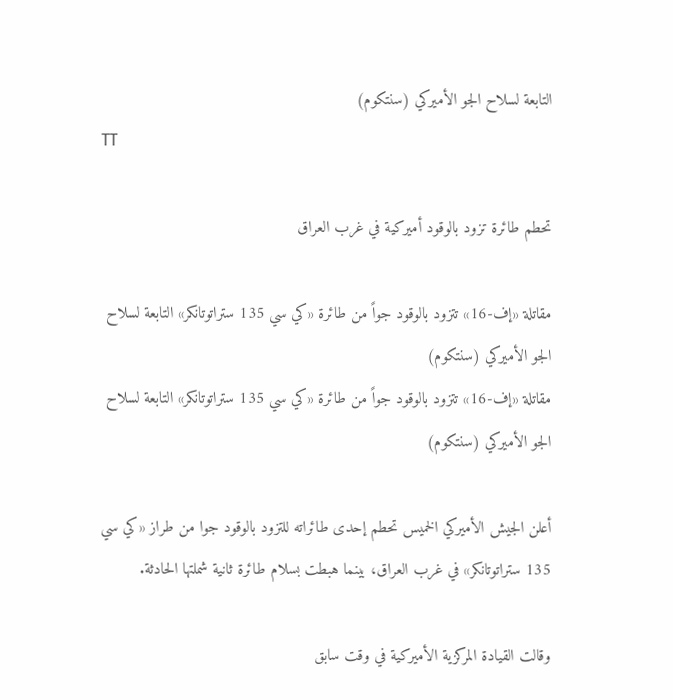التابعة لسلاح الجو الأميركي (سنتكوم)
TT

تحطم طائرة تزود بالوقود أميركية في غرب العراق

مقاتلة «إف-16» تتزود بالوقود جواً من طائرة «كي سي 135 ستراتوتانكر» التابعة لسلاح الجو الأميركي (سنتكوم)
مقاتلة «إف-16» تتزود بالوقود جواً من طائرة «كي سي 135 ستراتوتانكر» التابعة لسلاح الجو الأميركي (سنتكوم)

أعلن الجيش الأميركي الخميس تحطم إحدى طائراته للتزود بالوقود جوا من طراز «كي سي 135 ستراتوتانكر» في غرب العراق، بينما هبطت بسلام طائرة ثانية شملتها الحادثة.

وقالت القيادة المركزية الأميركية في وقت سابق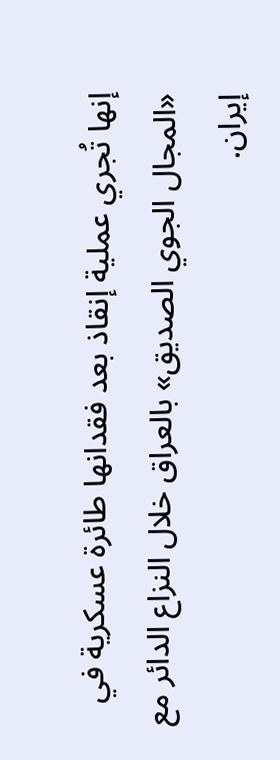إنها ‌تُجري ‌عملية إنقاذ ‌بعد فقدانها طائرة عسكرية في «المجال الجوي الصديق» بالعراق خلال النزاع الدائر ‌مع إيران.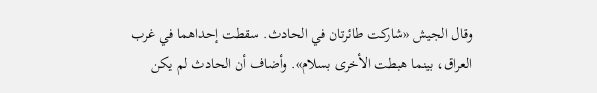وقال ‌الجيش «شاركت طائرتان في ‌الحادث. سقطت إحداهما في غرب العراق، ‌بينما هبطت الأخرى بسلام». وأضاف أن الحادث لم يكن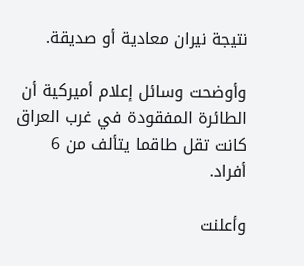نتيجة نيران معادية أو صديقة.

وأوضحت وسائل إعلام أميركية أن الطائرة المفقودة في غرب العراق كانت تقل طاقما يتألف من 6 أفراد.

وأعلنت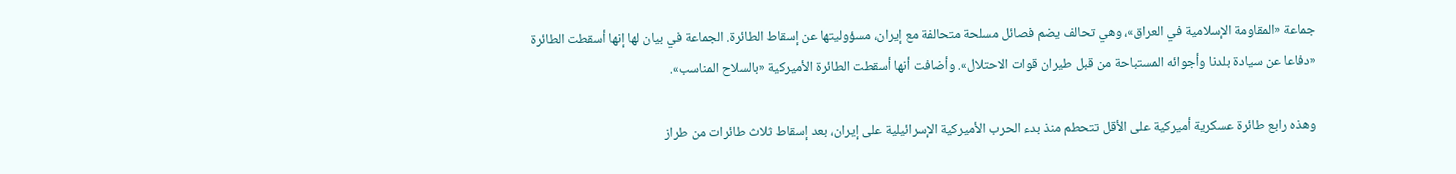جماعة «المقاومة ‌الإسلامية في العراق»، وهي ‌تحالف يضم فصائل مسلحة متحالفة مع إيران، مسؤوليتها عن إسقاط ‌الطائرة. الجماعة في بيان لها إنها أسقطت ‌الطائرة «دفاعا عن سيادة بلدنا وأجوائه المستباحة من قبل طيران قوات الاحتلال». وأضافت أنها أسقطت الطائرة الأميركية «بالسلاح المناسب».

وهذه رابع طائرة عسكرية أميركية على الأقل تتحطم منذ بدء الحرب الأميركية الإسرائيلية على إيران، بعد إسقاط ثلاث طائرات من طراز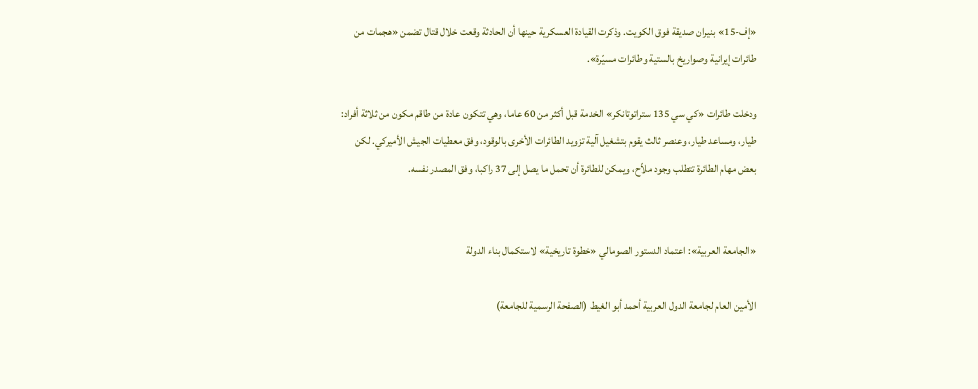«إف-15» بنيران صديقة فوق الكويت. وذكرت القيادة العسكرية حينها أن الحادثة وقعت خلال قتال تضمن «هجمات من طائرات إيرانية وصواريخ بالستية وطائرات مسيّرة».

ودخلت طائرات «كي سي 135 ستراتوتانكر» الخدمة قبل أكثر من 60 عاما، وهي تتكون عادة من طاقم مكون من ثلاثة أفراد: طيار، ومساعد طيار، وعنصر ثالث يقوم بتشغيل آلية تزويد الطائرات الأخرى بالوقود، وفق معطيات الجيش الأميركي. لكن بعض مهام الطائرة تتطلب وجود ملاّح، ويمكن للطائرة أن تحمل ما يصل إلى 37 راكبا، وفق المصدر نفسه.


«الجامعة العربية»: اعتماد الدستور الصومالي «خطوة تاريخية» لاستكمال بناء الدولة

الأمين العام لجامعة الدول العربية أحمد أبو الغيط (الصفحة الرسمية للجامعة)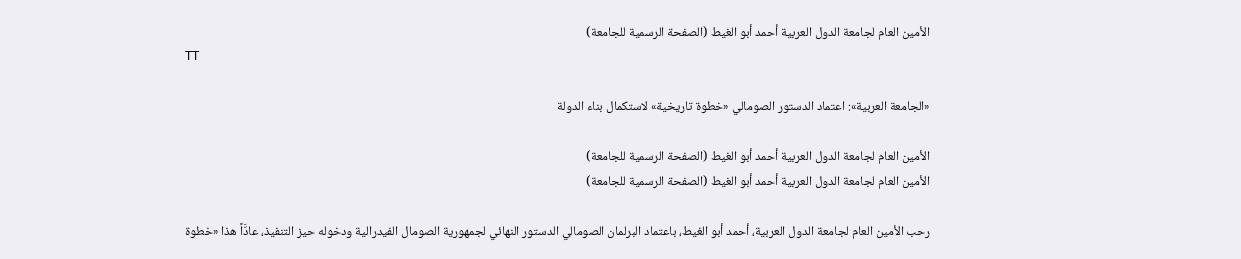الأمين العام لجامعة الدول العربية أحمد أبو الغيط (الصفحة الرسمية للجامعة)
TT

«الجامعة العربية»: اعتماد الدستور الصومالي «خطوة تاريخية» لاستكمال بناء الدولة

الأمين العام لجامعة الدول العربية أحمد أبو الغيط (الصفحة الرسمية للجامعة)
الأمين العام لجامعة الدول العربية أحمد أبو الغيط (الصفحة الرسمية للجامعة)

رحب الأمين العام لجامعة الدول العربية، أحمد أبو الغيط، باعتماد البرلمان الصومالي الدستور النهائي لجمهورية الصومال الفيدرالية ودخوله حيز التنفيذ، عادَّاً هذا «خطوة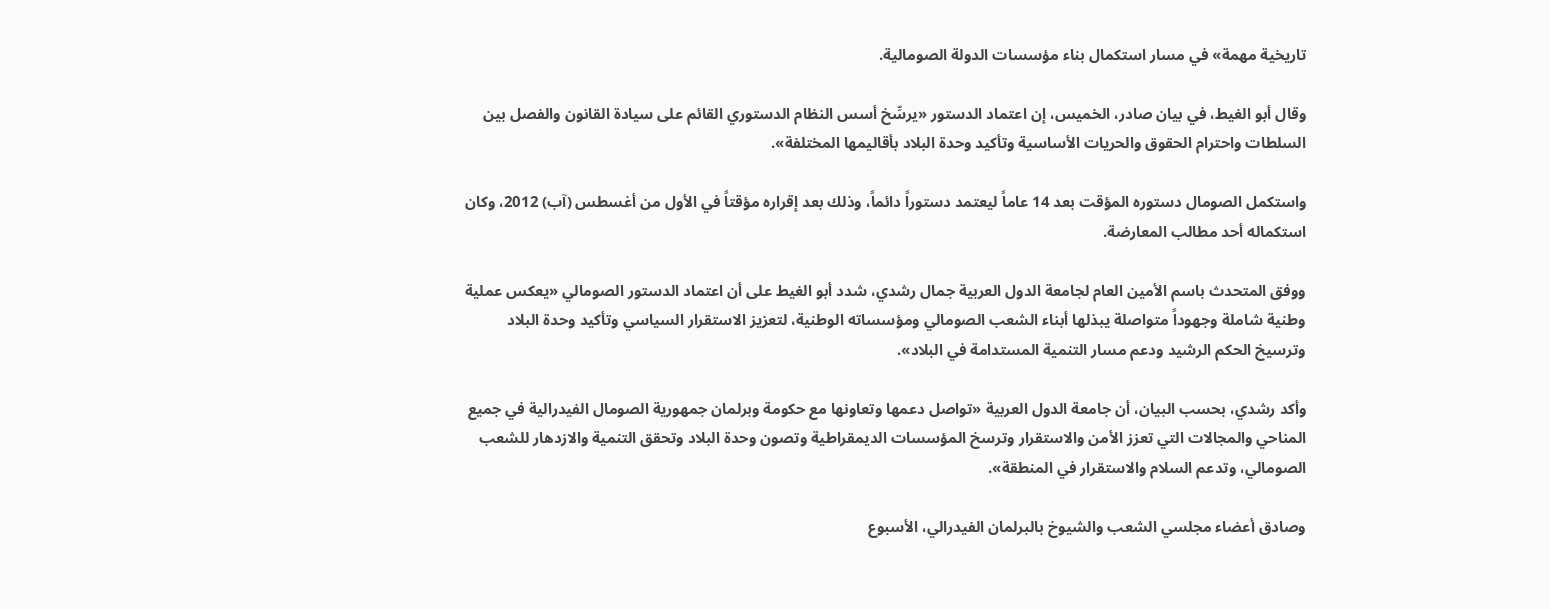تاريخية مهمة» في مسار استكمال بناء مؤسسات الدولة الصومالية.

وقال أبو الغيط، في بيان صادر، الخميس، إن اعتماد الدستور «يرسِّخ أسس النظام الدستوري القائم على سيادة القانون والفصل بين السلطات واحترام الحقوق والحريات الأساسية وتأكيد وحدة البلاد بأقاليمها المختلفة».

واستكمل الصومال دستوره المؤقت بعد 14 عاماً ليعتمد دستوراً دائماً، وذلك بعد إقراره مؤقتاً في الأول من أغسطس (آب) 2012، وكان استكماله أحد مطالب المعارضة.

ووفق المتحدث باسم الأمين العام لجامعة الدول العربية جمال رشدي، شدد أبو الغيط على أن اعتماد الدستور الصومالي «يعكس عملية وطنية شاملة وجهوداً متواصلة يبذلها أبناء الشعب الصومالي ومؤسساته الوطنية، لتعزيز الاستقرار السياسي وتأكيد وحدة البلاد وترسيخ الحكم الرشيد ودعم مسار التنمية المستدامة في البلاد».

وأكد رشدي، بحسب البيان، أن جامعة الدول العربية «تواصل دعمها وتعاونها مع حكومة وبرلمان جمهورية الصومال الفيدرالية في جميع المناحي والمجالات التي تعزز الأمن والاستقرار وترسخ المؤسسات الديمقراطية وتصون وحدة البلاد وتحقق التنمية والازدهار للشعب الصومالي، وتدعم السلام والاستقرار في المنطقة».

وصادق أعضاء مجلسي الشعب والشيوخ بالبرلمان الفيدرالي، الأسبوع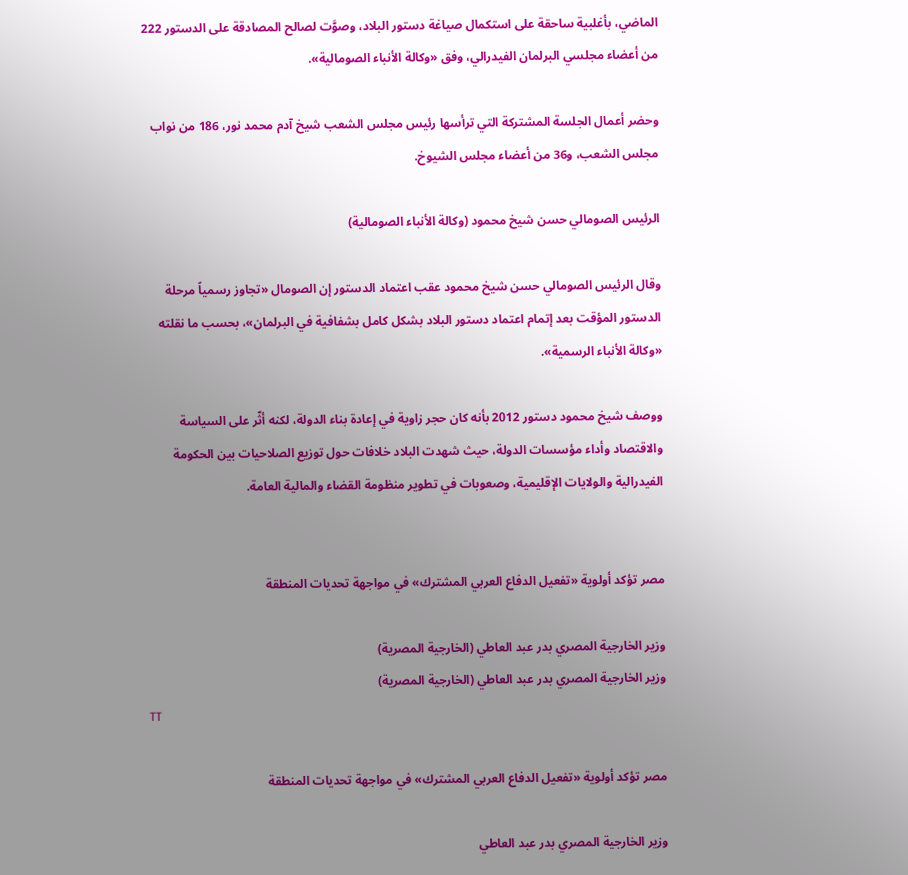الماضي، بأغلبية ساحقة على استكمال صياغة دستور البلاد، وصوَّت لصالح المصادقة على الدستور 222 من أعضاء مجلسي البرلمان الفيدرالي، وفق «وكالة الأنباء الصومالية».

وحضر أعمال الجلسة المشتركة التي ترأسها رئيس مجلس الشعب شيخ آدم محمد نور، 186 من نواب مجلس الشعب، و36 من أعضاء مجلس الشيوخ.

الرئيس الصومالي حسن شيخ محمود (وكالة الأنباء الصومالية)

وقال الرئيس الصومالي حسن شيخ محمود عقب اعتماد الدستور إن الصومال «تجاوز رسمياً مرحلة الدستور المؤقت بعد إتمام اعتماد دستور البلاد بشكل كامل بشفافية في البرلمان»، بحسب ما نقلته «وكالة الأنباء الرسمية».

ووصف شيخ محمود دستور 2012 بأنه كان حجر زاوية في إعادة بناء الدولة، لكنه أثّر على السياسة والاقتصاد وأداء مؤسسات الدولة، حيث شهدت البلاد خلافات حول توزيع الصلاحيات بين الحكومة الفيدرالية والولايات الإقليمية، وصعوبات في تطوير منظومة القضاء والمالية العامة.


مصر تؤكد أولوية «تفعيل الدفاع العربي المشترك» في مواجهة تحديات المنطقة

وزير الخارجية المصري بدر عبد العاطي (الخارجية المصرية)
وزير الخارجية المصري بدر عبد العاطي (الخارجية المصرية)
TT

مصر تؤكد أولوية «تفعيل الدفاع العربي المشترك» في مواجهة تحديات المنطقة

وزير الخارجية المصري بدر عبد العاطي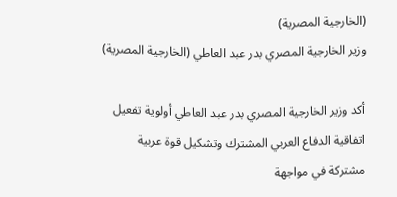(الخارجية المصرية)
وزير الخارجية المصري بدر عبد العاطي (الخارجية المصرية)

أكد وزير الخارجية المصري بدر عبد العاطي أولوية تفعيل اتفاقية الدفاع العربي المشترك وتشكيل قوة عربية مشتركة في مواجهة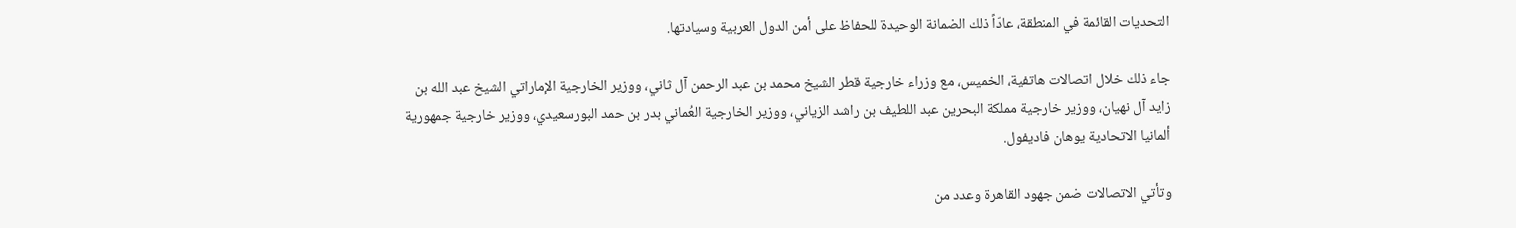التحديات القائمة في المنطقة، عادّاً ذلك الضمانة الوحيدة للحفاظ على أمن الدول العربية وسيادتها.

جاء ذلك خلال اتصالات هاتفية، الخميس، مع وزراء خارجية قطر الشيخ محمد بن عبد الرحمن آل ثاني، ووزير الخارجية الإماراتي الشيخ عبد الله بن زايد آل نهيان، ووزير خارجية مملكة البحرين عبد اللطيف بن راشد الزياني، ووزير الخارجية العُماني بدر بن حمد البورسعيدي، ووزير خارجية جمهورية ألمانيا الاتحادية يوهان فاديفول.

وتأتي الاتصالات ضمن جهود القاهرة وعدد من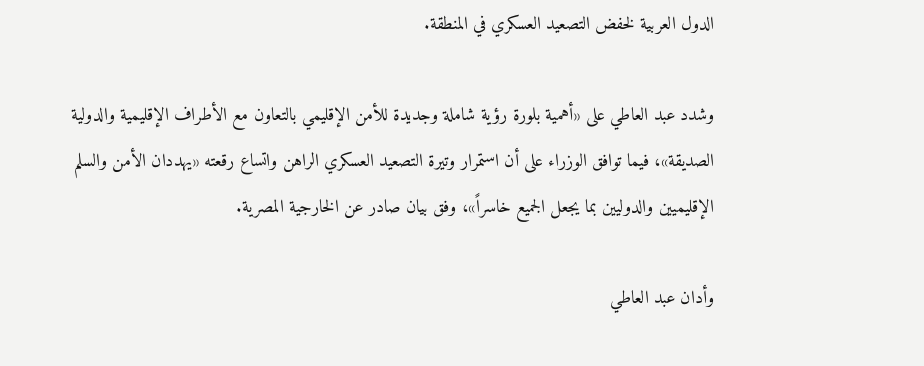الدول العربية لخفض التصعيد العسكري في المنطقة.

وشدد عبد العاطي على «أهمية بلورة رؤية شاملة وجديدة للأمن الإقليمي بالتعاون مع الأطراف الإقليمية والدولية الصديقة»، فيما توافق الوزراء على أن استمرار وتيرة التصعيد العسكري الراهن واتساع رقعته «يهددان الأمن والسلم الإقليميين والدوليين بما يجعل الجميع خاسراً»، وفق بيان صادر عن الخارجية المصرية.

وأدان عبد العاطي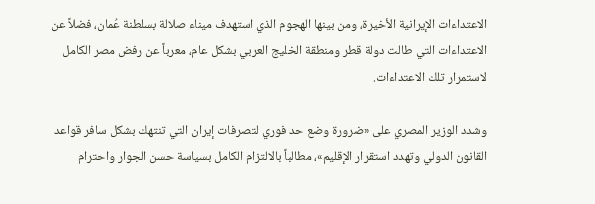الاعتداءات الإيرانية الأخيرة، ومن بينها الهجوم الذي استهدف ميناء صلالة بسلطنة عُمان، فضلاً عن الاعتداءات التي طالت دولة قطر ومنطقة الخليج العربي بشكل عام، معرباً عن رفض مصر الكامل لاستمرار تلك الاعتداءات.

وشدد الوزير المصري على «ضرورة وضع حد فوري لتصرفات إيران التي تنتهك بشكل سافر قواعد القانون الدولي وتهدد استقرار الإقليم»، مطالباً بالالتزام الكامل بسياسة حسن الجوار واحترام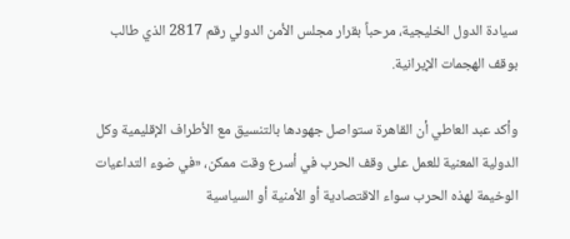سيادة الدول الخليجية، مرحباً بقرار مجلس الأمن الدولي رقم 2817 الذي طالب بوقف الهجمات الإيرانية.

وأكد عبد العاطي أن القاهرة ستواصل جهودها بالتنسيق مع الأطراف الإقليمية وكل الدولية المعنية للعمل على وقف الحرب في أسرع وقت ممكن، «في ضوء التداعيات الوخيمة لهذه الحرب سواء الاقتصادية أو الأمنية أو السياسية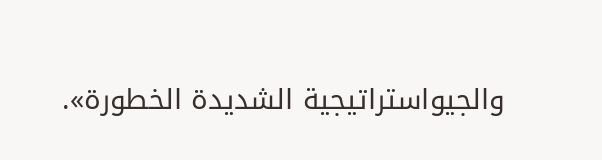والجيواستراتيجية الشديدة الخطورة».